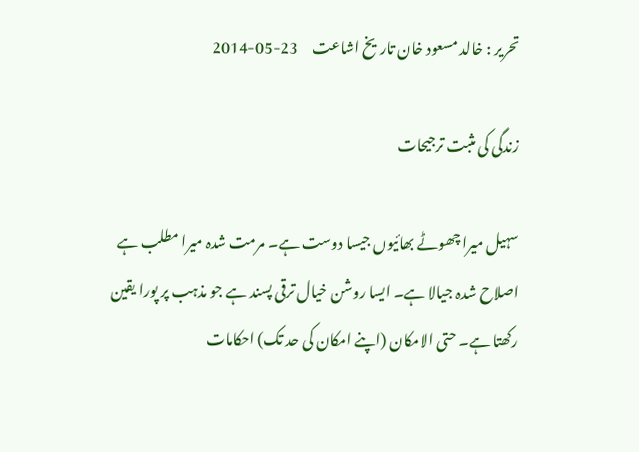تحریر : خالد مسعود خان تاریخ اشاعت     23-05-2014

زندگی کی مثبت ترجیحات

سہیل میرا چھوٹے بھائیوں جیسا دوست ہے۔ مرمت شدہ میرا مطلب ہے اصلاح شدہ جیالا ہے۔ ایسا روشن خیال ترقی پسند ہے جو مذہب پر پورا یقین رکھتا ہے۔ حتی الامکان (اپنے امکان کی حد تک) احکامات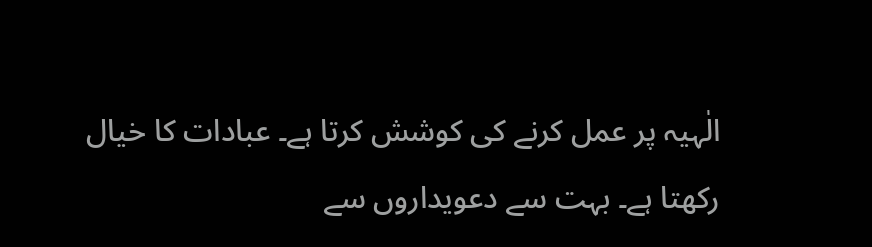الٰہیہ پر عمل کرنے کی کوشش کرتا ہے۔ عبادات کا خیال رکھتا ہے۔ بہت سے دعویداروں سے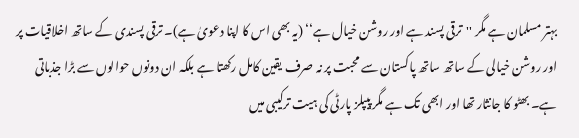بہتر مسلمان ہے مگر ''ترقی پسند ہے اور روشن خیال ہے‘‘ (یہ بھی اس کا اپنا دعویٰ ہے)۔ ترقی پسندی کے ساتھ اخلاقیات پر اور روشن خیالی کے ساتھ ساتھ پاکستان سے محبت پر نہ صرف یقین کامل رکھتا ہے بلکہ ان دونوں حوالوں سے بڑا جذباتی ہے۔ بھٹو کا جانثار تھا اور ابھی تک ہے مگر پیپلز پارٹی کی ہیت ترکیبی میں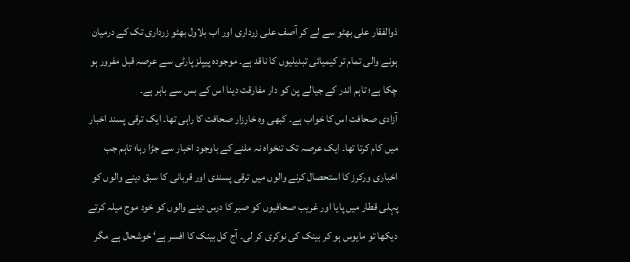ذوالفقار علی بھٹو سے لے کر آصف علی زرداری اور اب بلاول بھٹو زرداری تک کے درمیان ہونے والی تمام تر کیمیائی تبدیلیوں کا ناقد ہے۔ موجودہ پیپلز پارٹی سے عرصہ قبل مفرور ہو چکا ہے؛ تاہم اندر کے جیالے پن کو دار مفارقت دینا اس کے بس سے باہر ہے۔
آزادی صحافت اس کا خواب ہے۔ کبھی وہ خارزار صحافت کا راہی تھا۔ ایک ترقی پسند اخبار میں کام کرتا تھا۔ ایک عرصہ تک تنخواہ نہ ملنے کے باوجود اخبار سے جڑا رہا؛ تاہم جب اخباری ورکرز کا استحصال کرنے والوں میں ترقی پسندی اور قربانی کا سبق دینے والوں کو پہلی قطار میں پایا اور غریب صحافیوں کو صبر کا درس دینے والوں کو خود موج میلہ کرتے دیکھا تو مایوس ہو کر بینک کی نوکری کر لی۔ آج کل بینک کا افسر ہے‘ خوشحال ہے مگر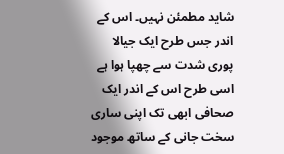شاید مطمئن نہیں۔ اس کے اندر جس طرح ایک جیالا پوری شدت سے چھپا ہوا ہے اسی طرح اس کے اندر ایک صحافی ابھی تک اپنی ساری سخت جانی کے ساتھ موجود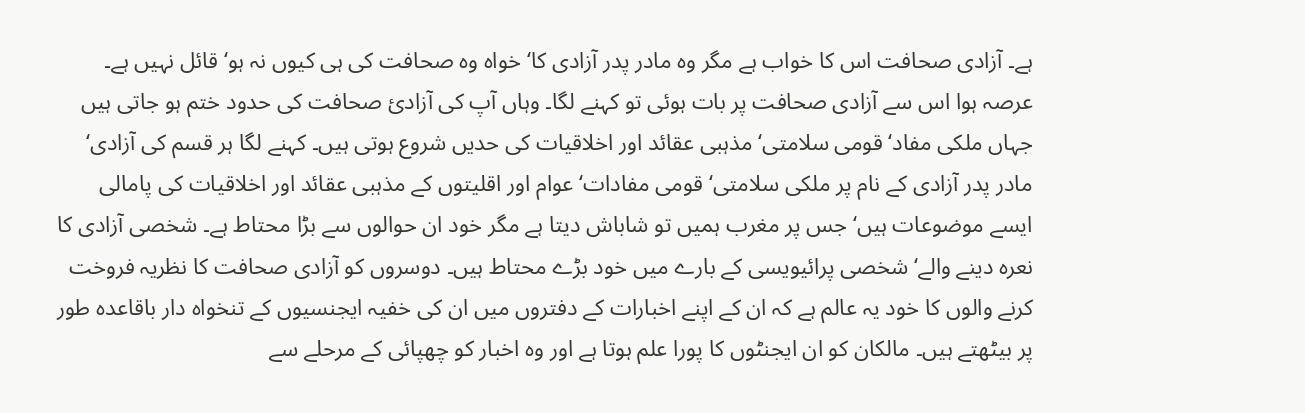ہے۔ آزادی صحافت اس کا خواب ہے مگر وہ مادر پدر آزادی کا‘ خواہ وہ صحافت کی ہی کیوں نہ ہو‘ قائل نہیں ہے۔
عرصہ ہوا اس سے آزادی صحافت پر بات ہوئی تو کہنے لگا۔ وہاں آپ کی آزادیٔ صحافت کی حدود ختم ہو جاتی ہیں جہاں ملکی مفاد‘ قومی سلامتی‘ مذہبی عقائد اور اخلاقیات کی حدیں شروع ہوتی ہیں۔ کہنے لگا ہر قسم کی آزادی‘ مادر پدر آزادی کے نام پر ملکی سلامتی‘ قومی مفادات‘ عوام اور اقلیتوں کے مذہبی عقائد اور اخلاقیات کی پامالی ایسے موضوعات ہیں‘ جس پر مغرب ہمیں تو شاباش دیتا ہے مگر خود ان حوالوں سے بڑا محتاط ہے۔ شخصی آزادی کا نعرہ دینے والے‘ شخصی پرائیویسی کے بارے میں خود بڑے محتاط ہیں۔ دوسروں کو آزادی صحافت کا نظریہ فروخت کرنے والوں کا خود یہ عالم ہے کہ ان کے اپنے اخبارات کے دفتروں میں ان کی خفیہ ایجنسیوں کے تنخواہ دار باقاعدہ طور پر بیٹھتے ہیں۔ مالکان کو ان ایجنٹوں کا پورا علم ہوتا ہے اور وہ اخبار کو چھپائی کے مرحلے سے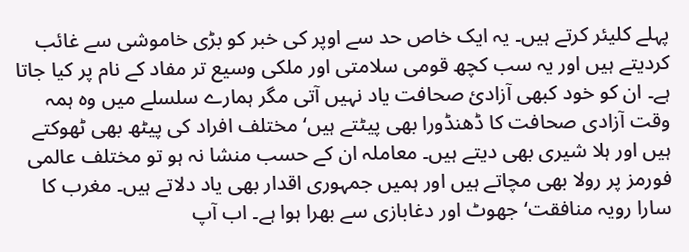پہلے کلیئر کرتے ہیں۔ یہ ایک خاص حد سے اوپر کی خبر کو بڑی خاموشی سے غائب کردیتے ہیں اور یہ سب کچھ قومی سلامتی اور ملکی وسیع تر مفاد کے نام پر کیا جاتا ہے۔ ان کو خود کبھی آزادیٔ صحافت یاد نہیں آتی مگر ہمارے سلسلے میں وہ ہمہ وقت آزادی صحافت کا ڈھنڈورا بھی پیٹتے ہیں‘ مختلف افراد کی پیٹھ بھی ٹھوکتے ہیں اور ہلا شیری بھی دیتے ہیں۔ معاملہ ان کے حسب منشا نہ ہو تو مختلف عالمی فورمز پر رولا بھی مچاتے ہیں اور ہمیں جمہوری اقدار بھی یاد دلاتے ہیں۔ مغرب کا سارا رویہ منافقت‘ جھوٹ اور دغابازی سے بھرا ہوا ہے۔ اب آپ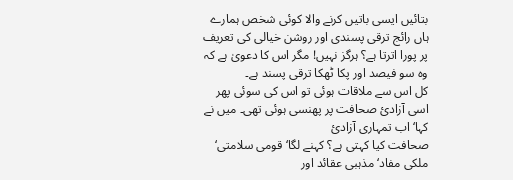بتائیں ایسی باتیں کرنے والا کوئی شخص ہمارے ہاں رائج ترقی پسندی اور روشن خیالی کی تعریف پر پورا اترتا ہے؟ ہرگز نہیں! مگر اس کا دعویٰ ہے کہ وہ سو فیصد اور پکا ٹھکا ترقی پسند ہے۔
کل اس سے ملاقات ہوئی تو اس کی سوئی پھر اسی آزادیٔ صحافت پر پھنسی ہوئی تھی۔ میں نے کہا‘ اب تمہاری آزادیٔ
صحافت کیا کہتی ہے؟ کہنے لگا‘ قومی سلامتی‘ ملکی مفاد‘ مذہبی عقائد اور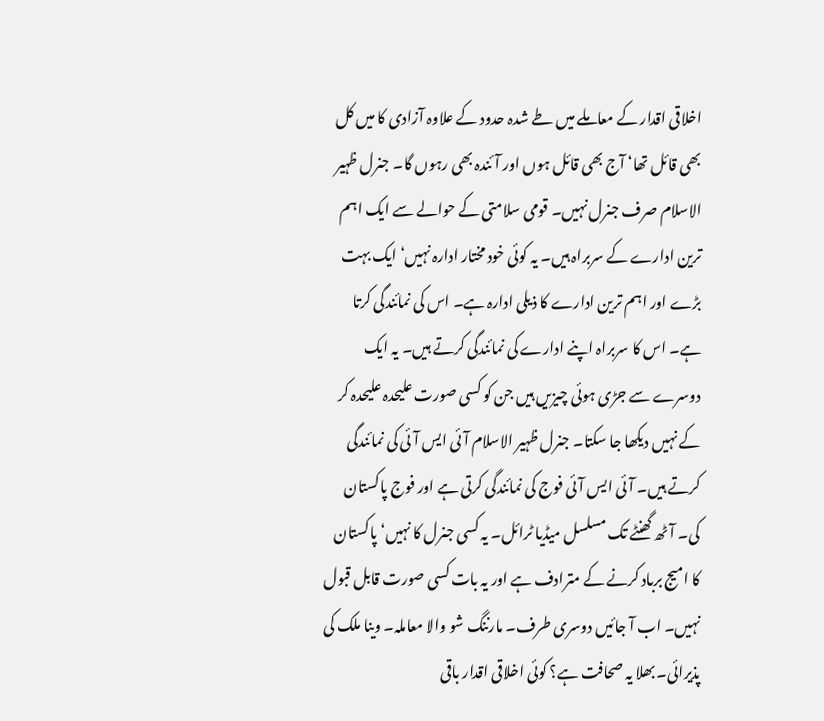اخلاقی اقدار کے معاملے میں طے شدہ حدود کے علاوہ آزادی کا میں کل بھی قائل تھا‘ آج بھی قائل ہوں اور آئندہ بھی رہوں گا۔ جنرل ظہیر الاسلام صرف جنرل نہیں۔ قومی سلامتی کے حوالے سے ایک اہم ترین ادارے کے سربراہ ہیں۔ یہ کوئی خود مختار ادارہ نہیں‘ ایک بہت بڑے اور اہم ترین ادارے کا ذیلی ادارہ ہے۔ اس کی نمائندگی کرتا ہے۔ اس کا سربراہ اپنے ادارے کی نمائندگی کرتے ہیں۔ یہ ایک دوسرے سے جڑی ہوئی چیزیں ہیں جن کو کسی صورت علیحدہ علیحدہ کر کے نہیں دیکھا جا سکتا۔ جنرل ظہیر الاسلام آئی ایس آئی کی نمائندگی کرتے ہیں۔ آئی ایس آئی فوج کی نمائندگی کرتی ہے اور فوج پاکستان کی۔ آٹھ گھنٹے تک مسلسل میڈیا ٹرائل۔ یہ کسی جنرل کا نہیں‘ پاکستان کا امیج برباد کرنے کے مترادف ہے اور یہ بات کسی صورت قابل قبول نہیں۔ اب آ جائیں دوسری طرف۔ مارننگ شو والا معاملہ۔ وینا ملک کی پذیرائی۔ بھلا یہ صحافت ہے؟ کوئی اخلاقی اقدار باقی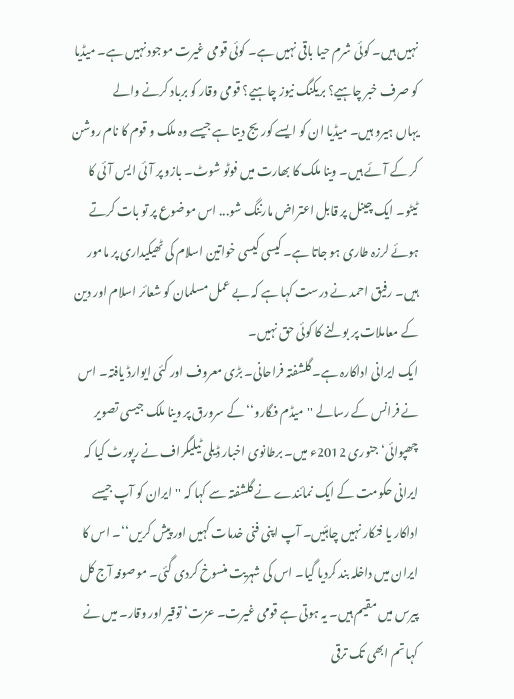نہیں ہیں۔ کوئی شرم حیا باقی نہیں ہے۔ کوئی قومی غیرت موجود نہیں ہے۔ میڈیا کو صرف خبر چاہیے؟ بریکنگ نیوز چاہیے؟ قومی وقار کو برباد کرنے والے
یہاں ہیرو ہیں۔ میڈیا ان کو ایسے کوریج دیتا ہے جیسے وہ ملک و قوم کا نام روشن کر کے آئے ہیں۔ وینا ملک کا بھارت میں فوٹو شوٹ۔ بازو پر آئی ایس آئی کا ٹیٹو۔ ایک چینل پر قابل اعتراض مارننگ شو... اس موضوع پر تو بات کرتے ہوئے لرزہ طاری ہو جاتا ہے۔ کیسی کیسی خواتین اسلام کی ٹھیکیداری پر مامور ہیں۔ رفیق احمد نے درست کہا ہے کہ بے عمل مسلمان کو شعائر اسلام اور دین کے معاملات پر بولنے کا کوئی حق نہیں۔
ایک ایرانی اداکارہ ہے۔ گلشفتہ فراحانی۔ بڑی معروف اور کئی ایوارڈ یافتہ۔ اس نے فرانس کے رسالے ''میڈم فگارو‘‘ کے سرورق پر وینا ملک جیسی تصویر چھپوائی‘ جنوری 2012ء میں۔ برطانوی اخبار ڈیلی ٹیلیگراف نے رپورٹ کیا کہ ایرانی حکومت کے ایک نمائندے نے گلشفتہ سے کہا کہ ''ایران کو آپ جیسے اداکار یا فنکار نہیں چاہئیں۔ آپ اپنی فنی خدمات کہیں اور پیش کریں‘‘۔ اس کا ایران میں داخلہ بند کردیا گیا۔ اس کی شہریت منسوخ کردی گئی۔ موصوفہ آج کل پیرس میں مقیم ہیں۔ یہ ہوتی ہے قومی غیرت۔ عزت‘ توقیر اور وقار۔ میں نے کہا تم ابھی تک ترقی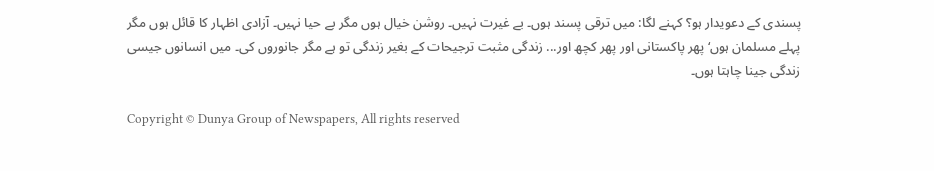پسندی کے دعویدار ہو؟ کہنے لگا: میں ترقی پسند ہوں۔ بے غیرت نہیں۔ روشن خیال ہوں مگر بے حیا نہیں۔ آزادی اظہار کا قائل ہوں مگر پہلے مسلمان ہوں‘ پھر پاکستانی اور پھر کچھ اور... زندگی مثبت ترجیحات کے بغیر زندگی تو ہے مگر جانوروں کی۔ میں انسانوں جیسی زندگی جینا چاہتا ہوں۔

Copyright © Dunya Group of Newspapers, All rights reserved